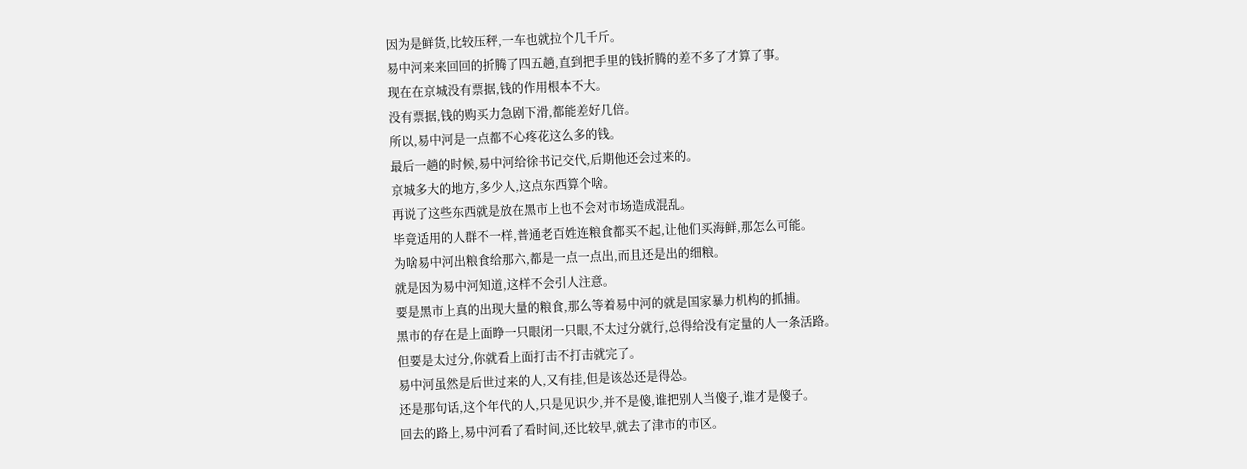因为是鲜货,比较压秤,一车也就拉个几千斤。
易中河来来回回的折腾了四五趟,直到把手里的钱折腾的差不多了才算了事。
现在在京城没有票据,钱的作用根本不大。
没有票据,钱的购买力急剧下滑,都能差好几倍。
所以,易中河是一点都不心疼花这么多的钱。
最后一趟的时候,易中河给徐书记交代,后期他还会过来的。
京城多大的地方,多少人,这点东西算个啥。
再说了这些东西就是放在黑市上也不会对市场造成混乱。
毕竟适用的人群不一样,普通老百姓连粮食都买不起,让他们买海鲜,那怎么可能。
为啥易中河出粮食给那六,都是一点一点出,而且还是出的细粮。
就是因为易中河知道,这样不会引人注意。
要是黑市上真的出现大量的粮食,那么等着易中河的就是国家暴力机构的抓捕。
黑市的存在是上面睁一只眼闭一只眼,不太过分就行,总得给没有定量的人一条活路。
但要是太过分,你就看上面打击不打击就完了。
易中河虽然是后世过来的人,又有挂,但是该怂还是得怂。
还是那句话,这个年代的人,只是见识少,并不是傻,谁把别人当傻子,谁才是傻子。
回去的路上,易中河看了看时间,还比较早,就去了津市的市区。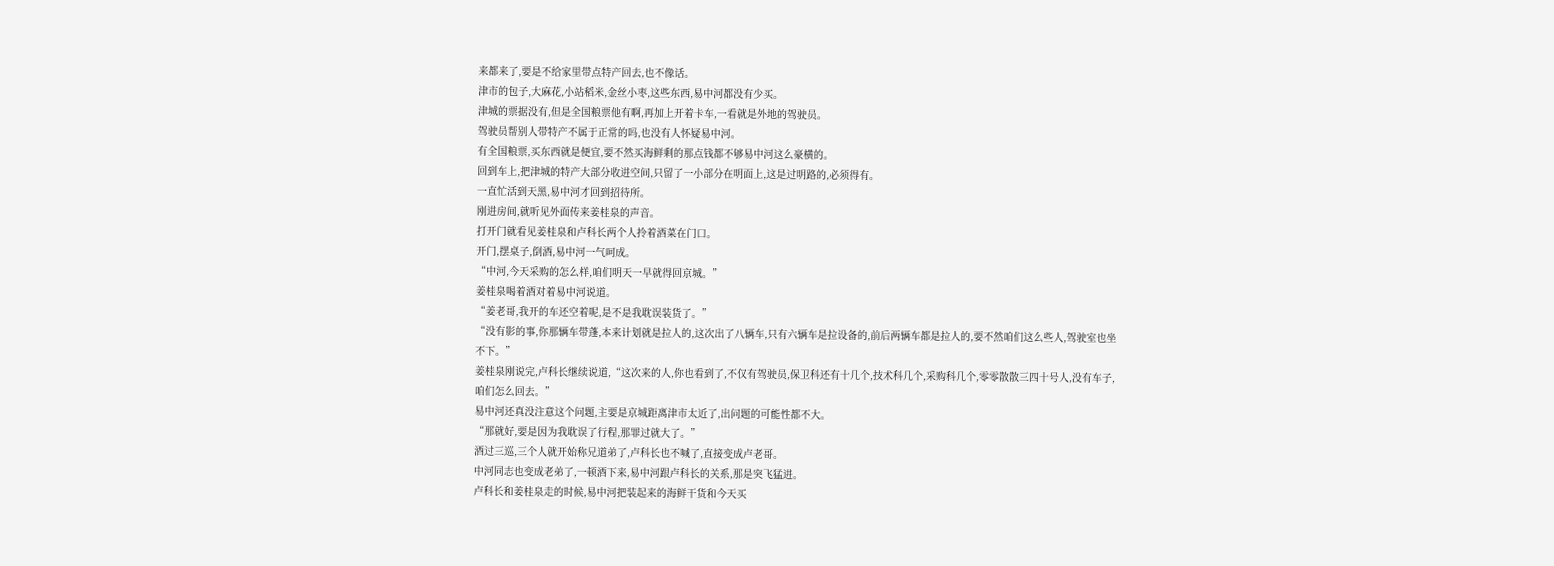来都来了,要是不给家里带点特产回去,也不像话。
津市的包子,大麻花,小站稻米,金丝小枣,这些东西,易中河都没有少买。
津城的票据没有,但是全国粮票他有啊,再加上开着卡车,一看就是外地的驾驶员。
驾驶员帮别人带特产不属于正常的吗,也没有人怀疑易中河。
有全国粮票,买东西就是便宜,要不然买海鲜剩的那点钱都不够易中河这么豪横的。
回到车上,把津城的特产大部分收进空间,只留了一小部分在明面上,这是过明路的,必须得有。
一直忙活到天黑,易中河才回到招待所。
刚进房间,就听见外面传来姜桂泉的声音。
打开门就看见姜桂泉和卢科长两个人拎着酒菜在门口。
开门,摆桌子,倒酒,易中河一气呵成。
“中河,今天采购的怎么样,咱们明天一早就得回京城。”
姜桂泉喝着酒对着易中河说道。
“姜老哥,我开的车还空着呢,是不是我耽误装货了。”
“没有影的事,你那辆车带蓬,本来计划就是拉人的,这次出了八辆车,只有六辆车是拉设备的,前后两辆车都是拉人的,要不然咱们这么些人,驾驶室也坐不下。”
姜桂泉刚说完,卢科长继续说道,“这次来的人,你也看到了,不仅有驾驶员,保卫科还有十几个,技术科几个,采购科几个,零零散散三四十号人,没有车子,咱们怎么回去。”
易中河还真没注意这个问题,主要是京城距离津市太近了,出问题的可能性都不大。
“那就好,要是因为我耽误了行程,那罪过就大了。”
酒过三巡,三个人就开始称兄道弟了,卢科长也不喊了,直接变成卢老哥。
中河同志也变成老弟了,一顿酒下来,易中河跟卢科长的关系,那是突飞猛进。
卢科长和姜桂泉走的时候,易中河把装起来的海鲜干货和今天买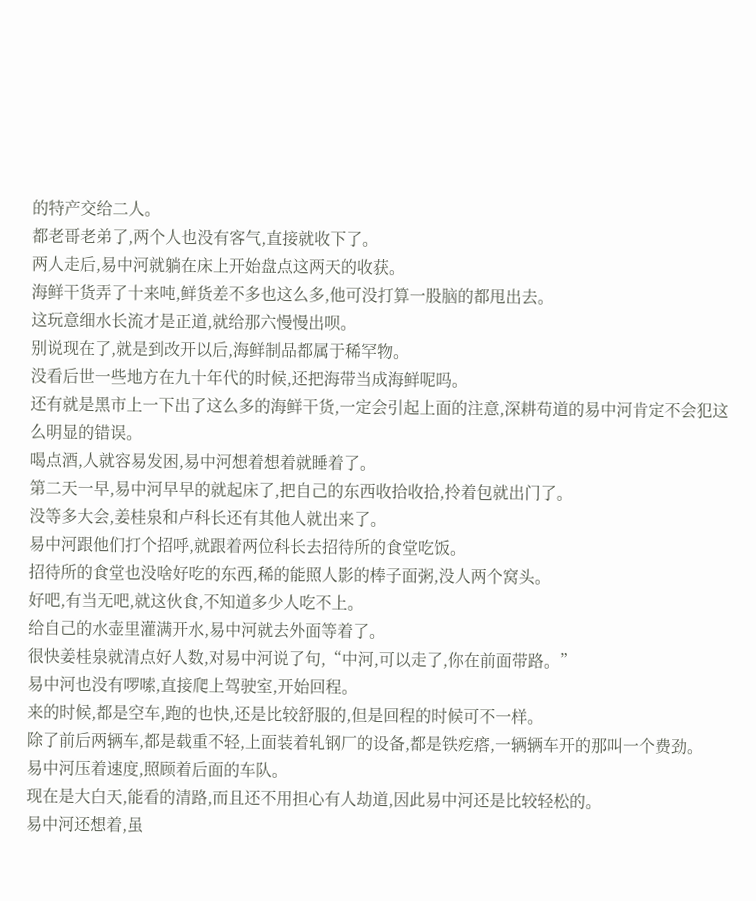的特产交给二人。
都老哥老弟了,两个人也没有客气,直接就收下了。
两人走后,易中河就躺在床上开始盘点这两天的收获。
海鲜干货弄了十来吨,鲜货差不多也这么多,他可没打算一股脑的都甩出去。
这玩意细水长流才是正道,就给那六慢慢出呗。
别说现在了,就是到改开以后,海鲜制品都属于稀罕物。
没看后世一些地方在九十年代的时候,还把海带当成海鲜呢吗。
还有就是黑市上一下出了这么多的海鲜干货,一定会引起上面的注意,深耕苟道的易中河肯定不会犯这么明显的错误。
喝点酒,人就容易发困,易中河想着想着就睡着了。
第二天一早,易中河早早的就起床了,把自己的东西收拾收拾,拎着包就出门了。
没等多大会,姜桂泉和卢科长还有其他人就出来了。
易中河跟他们打个招呼,就跟着两位科长去招待所的食堂吃饭。
招待所的食堂也没啥好吃的东西,稀的能照人影的棒子面粥,没人两个窝头。
好吧,有当无吧,就这伙食,不知道多少人吃不上。
给自己的水壶里灌满开水,易中河就去外面等着了。
很快姜桂泉就清点好人数,对易中河说了句,“中河,可以走了,你在前面带路。”
易中河也没有啰嗦,直接爬上驾驶室,开始回程。
来的时候,都是空车,跑的也快,还是比较舒服的,但是回程的时候可不一样。
除了前后两辆车,都是载重不轻,上面装着轧钢厂的设备,都是铁疙瘩,一辆辆车开的那叫一个费劲。
易中河压着速度,照顾着后面的车队。
现在是大白天,能看的清路,而且还不用担心有人劫道,因此易中河还是比较轻松的。
易中河还想着,虽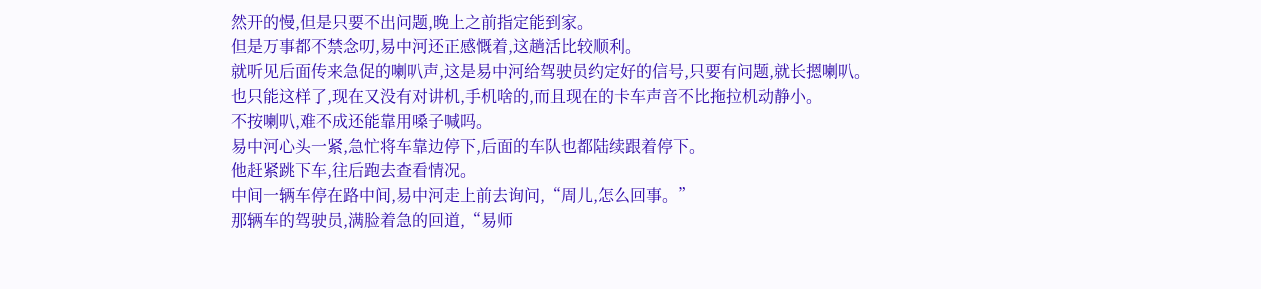然开的慢,但是只要不出问题,晚上之前指定能到家。
但是万事都不禁念叨,易中河还正感慨着,这趟活比较顺利。
就听见后面传来急促的喇叭声,这是易中河给驾驶员约定好的信号,只要有问题,就长摁喇叭。
也只能这样了,现在又没有对讲机,手机啥的,而且现在的卡车声音不比拖拉机动静小。
不按喇叭,难不成还能靠用嗓子喊吗。
易中河心头一紧,急忙将车靠边停下,后面的车队也都陆续跟着停下。
他赶紧跳下车,往后跑去查看情况。
中间一辆车停在路中间,易中河走上前去询问,“周儿,怎么回事。”
那辆车的驾驶员,满脸着急的回道,“易师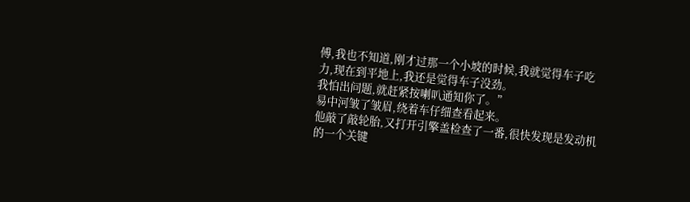傅,我也不知道,刚才过那一个小坡的时候,我就觉得车子吃力,现在到平地上,我还是觉得车子没劲。
我怕出问题,就赶紧按喇叭通知你了。”
易中河皱了皱眉,绕着车仔细查看起来。
他敲了敲轮胎,又打开引擎盖检查了一番,很快发现是发动机的一个关键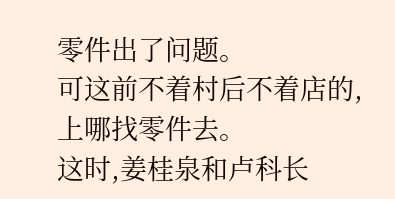零件出了问题。
可这前不着村后不着店的,上哪找零件去。
这时,姜桂泉和卢科长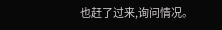也赶了过来,询问情况。